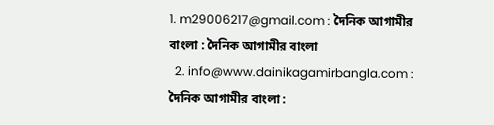1. m29006217@gmail.com : দৈনিক আগামীর বাংলা : দৈনিক আগামীর বাংলা
  2. info@www.dainikagamirbangla.com : দৈনিক আগামীর বাংলা :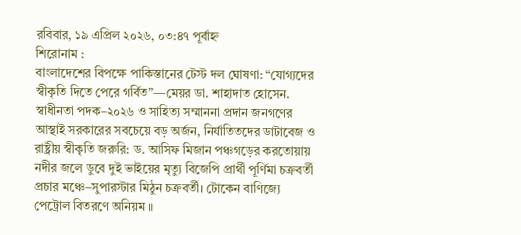রবিবার, ১৯ এপ্রিল ২০২৬, ০৩:৪৭ পূর্বাহ্ন
শিরোনাম :
বাংলাদেশের বিপক্ষে পাকিস্তানের টেস্ট দল ঘোষণা: “যোগ্যদের স্বীকৃতি দিতে পেরে গর্বিত”—মেয়র ডা. শাহাদাত হোসেন. স্বাধীনতা পদক–২০২৬ ও সাহিত্য সম্মাননা প্রদান জনগণের আস্থাই সরকারের সবচেয়ে বড় অর্জন, নির্যাতিতদের ডাটাবেজ ও রাষ্ট্রীয় স্বীকৃতি জরুরি: ড. আসিফ মিজান পঞ্চগড়ের করতোয়ায় নদীর জলে ডুবে দুই ভাইয়ের মৃত্যু বিজেপি প্রার্থী পূর্ণিমা চক্রবর্তী প্রচার মঞ্চে–সুপারস্টার মিঠুন চক্রবর্তী। টোকেন বাণিজ্যে পেট্রোল বিতরণে অনিয়ম ॥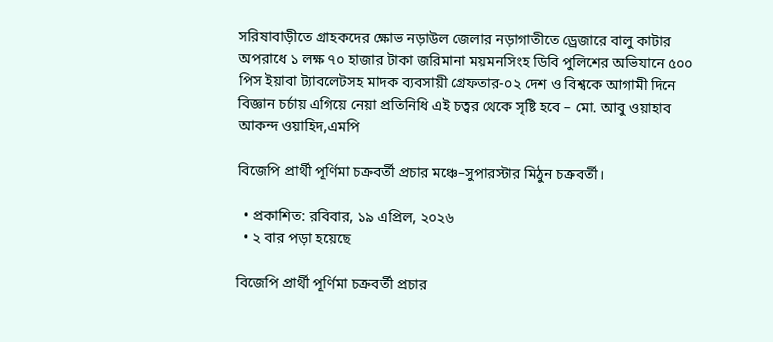সরিষাবাড়ীতে গ্রাহকদের ক্ষোভ নড়াউল জেলার নড়াগাতীতে ড্রেজারে বালু কাটার অপরাধে ১ লক্ষ ৭০ হাজার টাকা জরিমানা ময়মনসিংহ ডিবি পুলিশের অভিযানে ৫০০ পিস ইয়াবা ট্যাবলেটসহ মাদক ব্যবসায়ী গ্রেফতার-০২ দেশ ও বিশ্বকে আগামী দিনে বিজ্ঞান চর্চায় এগিয়ে নেয়া প্রতিনিধি এই চত্বর থেকে সৃষ্টি হবে – মো. আবু ওয়াহাব আকন্দ ওয়াহিদ,এমপি

বিজেপি প্রার্থী পূর্ণিমা চক্রবর্তী প্রচার মঞ্চে–সুপারস্টার মিঠুন চক্রবর্তী।

  • প্রকাশিত: রবিবার, ১৯ এপ্রিল, ২০২৬
  • ২ বার পড়া হয়েছে

বিজেপি প্রার্থী পূর্ণিমা চক্রবর্তী প্রচার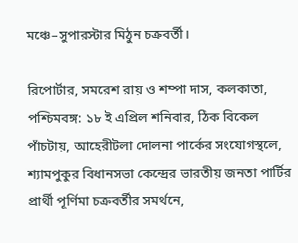মঞ্চে–সুপারস্টার মিঠুন চক্রবর্তী।

রিপোর্টার, সমরেশ রায় ও শম্পা দাস, কলকাতা, পশ্চিমবঙ্গ: ১৮ ই এপ্রিল শনিবার, ঠিক বিকেল পাঁচটায়, আহেরীটলা দোলনা পার্কের সংযোগস্থলে, শ্যামপুকুর বিধানসভা কেন্দ্রের ভারতীয় জনতা পার্টির প্রার্থী পূর্ণিমা চক্রবর্তীর সমর্থনে,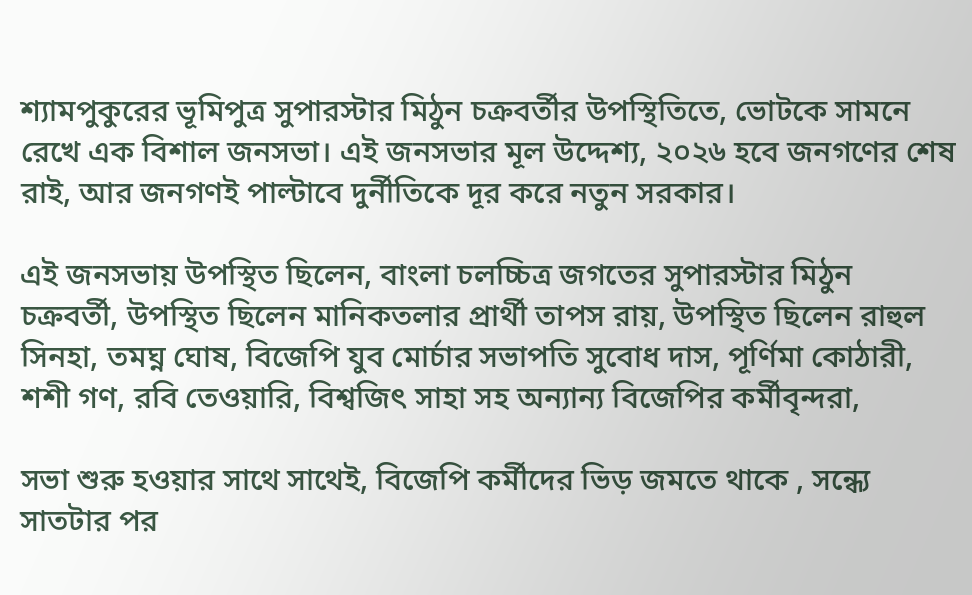শ্যামপুকুরের ভূমিপুত্র সুপারস্টার মিঠুন চক্রবর্তীর উপস্থিতিতে, ভোটকে সামনে রেখে এক বিশাল জনসভা। এই জনসভার মূল উদ্দেশ্য, ২০২৬ হবে জনগণের শেষ রাই, আর জনগণই পাল্টাবে দুর্নীতিকে দূর করে নতুন সরকার।

এই জনসভায় উপস্থিত ছিলেন, বাংলা চলচ্চিত্র জগতের সুপারস্টার মিঠুন চক্রবর্তী, উপস্থিত ছিলেন মানিকতলার প্রার্থী তাপস রায়, উপস্থিত ছিলেন রাহুল সিনহা, তমঘ্ন ঘোষ, বিজেপি যুব মোর্চার সভাপতি সুবোধ দাস, পূর্ণিমা কোঠারী, শশী গণ, রবি তেওয়ারি, বিশ্বজিৎ সাহা সহ অন্যান্য বিজেপির কর্মীবৃন্দরা,

সভা শুরু হওয়ার সাথে সাথেই, বিজেপি কর্মীদের ভিড় জমতে থাকে , সন্ধ্যে সাতটার পর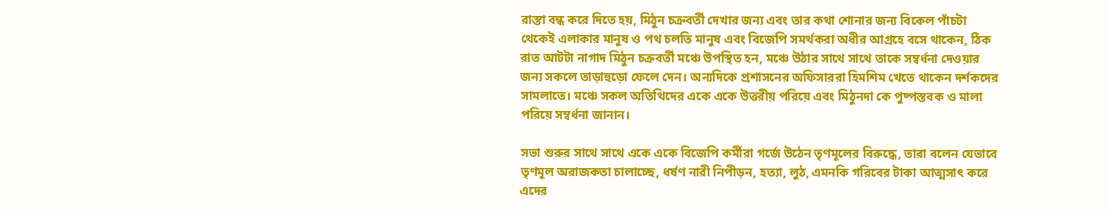রাস্তা বন্ধ করে দিতে হয়, মিঠুন চক্রবর্তী দেখার জন্য এবং তার কথা শোনার জন্য বিকেল পাঁচটা থেকেই এলাকার মানুষ ও পথ চলতি মানুষ এবং বিজেপি সমর্থকরা অধীর আগ্রহে বসে থাকেন, ঠিক রাত আটটা নাগাদ মিঠুন চক্রবর্তী মঞ্চে উপস্থিত হন, মঞ্চে উঠার সাথে সাথে তাকে সম্বর্ধনা দেওয়ার জন্য সকলে তাড়াহুড়ো ফেলে দেন। অন্যদিকে প্রশাসনের অফিসাররা হিমশিম খেতে থাকেন দর্শকদের সামলাতে। মঞ্চে সকল অতিথিদের একে একে উত্তরীয় পরিয়ে এবং মিঠুনদা কে পুষ্পস্তবক ও মালা পরিয়ে সম্বর্ধনা জানান।

সভা শুরুর সাথে সাথে একে একে বিজেপি কর্মীরা গর্জে উঠেন তৃণমূলের বিরুদ্ধে, তারা বলেন যেভাবে তৃণমূল অরাজকতা চালাচ্ছে, ধর্ষণ নারী নিপীড়ন, হত্যা, লুঠ, এমনকি গরিবের টাকা আত্মসাৎ করে এদের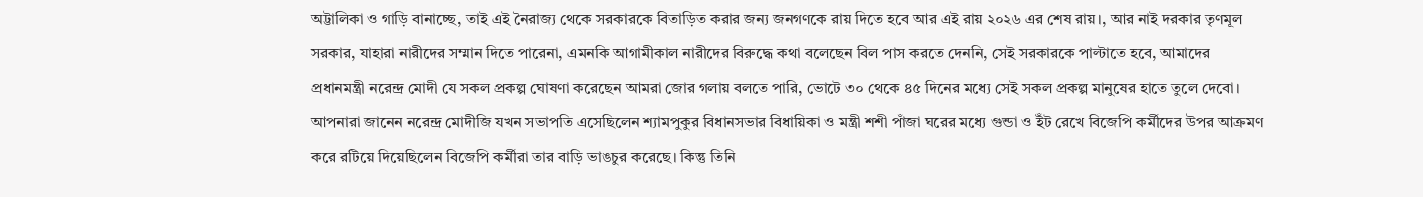অট্টালিকা ও গাড়ি বানাচ্ছে, তাই এই নৈরাজ্য থেকে সরকারকে বিতাড়িত করার জন্য জনগণকে রায় দিতে হবে আর এই রায় ২০২৬ এর শেষ রায়।, আর নাই দরকার তৃণমূল সরকার, যাহারা নারীদের সম্মান দিতে পারেনা, এমনকি আগামীকাল নারীদের বিরুদ্ধে কথা বলেছেন বিল পাস করতে দেননি, সেই সরকারকে পাল্টাতে হবে, আমাদের প্রধানমন্ত্রী নরেন্দ্র মোদী যে সকল প্রকল্প ঘোষণা করেছেন আমরা জোর গলায় বলতে পারি, ভোটে ৩০ থেকে ৪৫ দিনের মধ্যে সেই সকল প্রকল্প মানুষের হাতে তুলে দেবো। আপনারা জানেন নরেন্দ্র মোদীজি যখন সভাপতি এসেছিলেন শ্যামপুকুর বিধানসভার বিধায়িকা ও মন্ত্রী শশী পাঁজা ঘরের মধ্যে গুন্ডা ও ইঁট রেখে বিজেপি কর্মীদের উপর আক্রমণ করে রটিয়ে দিয়েছিলেন বিজেপি কর্মীরা তার বাড়ি ভাঙচুর করেছে। কিন্তু তিনি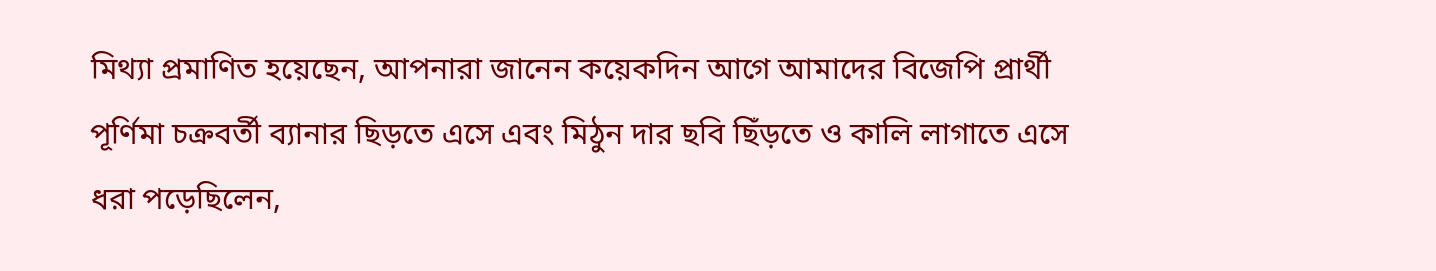মিথ্যা প্রমাণিত হয়েছেন, আপনারা জানেন কয়েকদিন আগে আমাদের বিজেপি প্রার্থী পূর্ণিমা চক্রবর্তী ব্যানার ছিড়তে এসে এবং মিঠুন দার ছবি ছিঁড়তে ও কালি লাগাতে এসে ধরা পড়েছিলেন,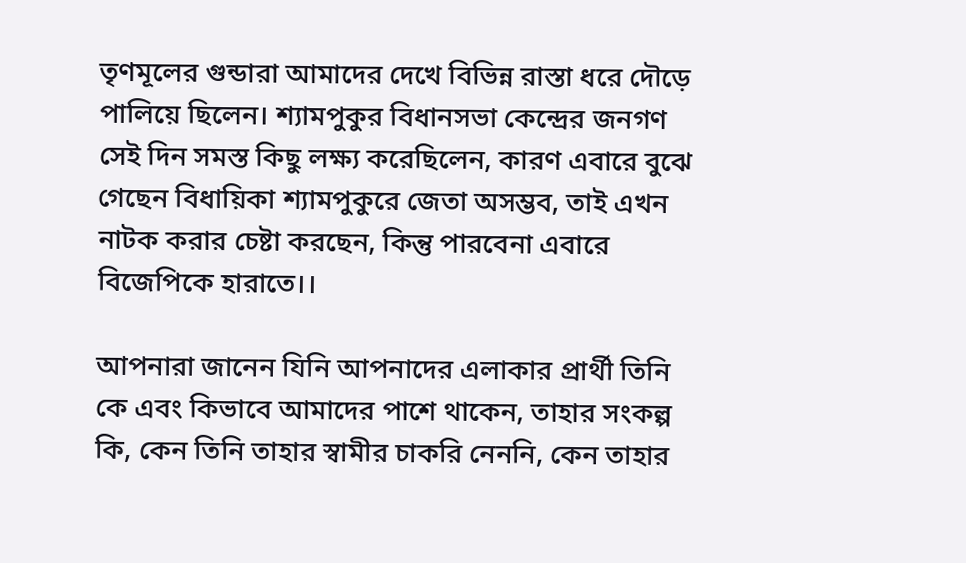তৃণমূলের গুন্ডারা আমাদের দেখে বিভিন্ন রাস্তা ধরে দৌড়ে পালিয়ে ছিলেন। শ্যামপুকুর বিধানসভা কেন্দ্রের জনগণ সেই দিন সমস্ত কিছু লক্ষ্য করেছিলেন, কারণ এবারে বুঝে গেছেন বিধায়িকা শ্যামপুকুরে জেতা অসম্ভব, তাই এখন নাটক করার চেষ্টা করছেন, কিন্তু পারবেনা এবারে বিজেপিকে হারাতে।।

আপনারা জানেন যিনি আপনাদের এলাকার প্রার্থী তিনি কে এবং কিভাবে আমাদের পাশে থাকেন, তাহার সংকল্প কি, কেন তিনি তাহার স্বামীর চাকরি নেননি, কেন তাহার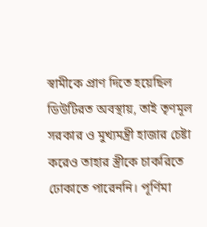স্বামীকে প্রাণ দিতে হয়েছিল ডিউটিরত অবস্থায়, তাই তৃণমূল সরকার ও মুখ্যমন্ত্রী হাজার চেষ্টা করেও তাহার স্ত্রীকে চাকরিতে ঢোকাতে পারেননি। পূর্ণিমা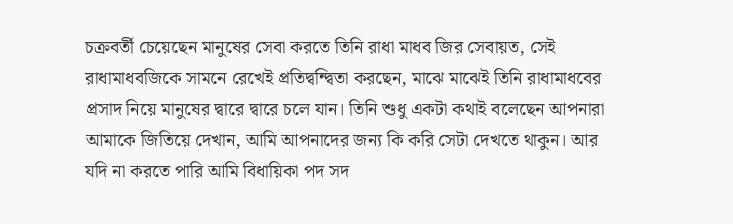চক্রবর্তী চেয়েছেন মানুষের সেবা করতে তিনি রাধা মাধব জির সেবায়ত, সেই রাধামাধবজিকে সামনে রেখেই প্রতিদ্বন্দ্বিতা করছেন, মাঝে মাঝেই তিনি রাধামাধবের প্রসাদ নিয়ে মানুষের দ্বারে দ্বারে চলে যান। তিনি শুধু একটা কথাই বলেছেন আপনারা আমাকে জিতিয়ে দেখান, আমি আপনাদের জন্য কি করি সেটা দেখতে থাকুন। আর যদি না করতে পারি আমি বিধায়িকা পদ সদ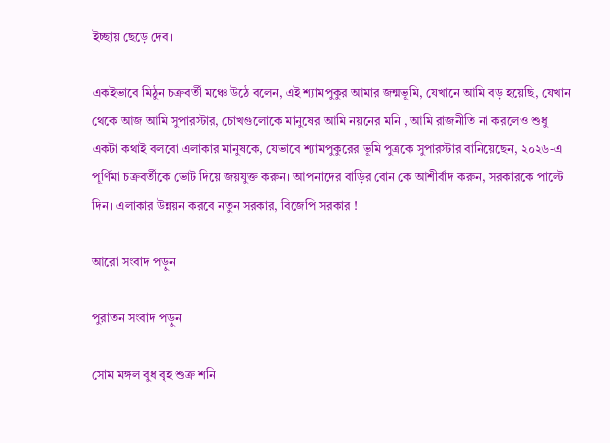ইচ্ছায় ছেড়ে দেব।

একইভাবে মিঠুন চক্রবর্তী মঞ্চে উঠে বলেন, এই শ্যামপুকুর আমার জন্মভূমি, যেখানে আমি বড় হয়েছি, যেখান থেকে আজ আমি সুপারস্টার, চোখগুলোকে মানুষের আমি নয়নের মনি , আমি রাজনীতি না করলেও শুধু একটা কথাই বলবো এলাকার মানুষকে, যেভাবে শ্যামপুকুরের ভূমি পুত্রকে সুপারস্টার বানিয়েছেন, ২০২৬-এ পূর্ণিমা চক্রবর্তীকে ভোট দিয়ে জয়যুক্ত করুন। আপনাদের বাড়ির বোন কে আশীর্বাদ করুন, সরকারকে পাল্টে দিন। এলাকার উন্নয়ন করবে নতুন সরকার, বিজেপি সরকার !

আরো সংবাদ পড়ুন

পুরাতন সংবাদ পড়ুন

সোম মঙ্গল বুধ বৃহ শুক্র শনি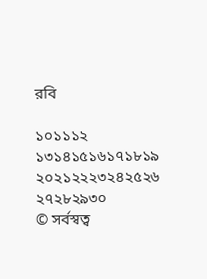রবি

১০১১১২
১৩১৪১৫১৬১৭১৮১৯
২০২১২২২৩২৪২৫২৬
২৭২৮২৯৩০
© সর্বস্বত্ব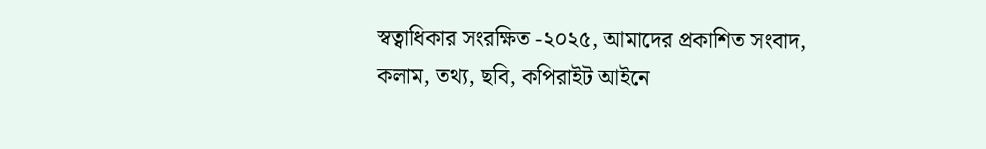স্বত্বাধিকার সংরক্ষিত -২০২৫, আমাদের প্রকাশিত সংবাদ, কলাম, তথ্য, ছবি, কপিরাইট আইনে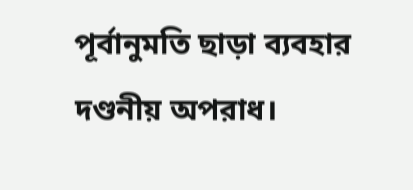পূর্বানুমতি ছাড়া ব্যবহার দণ্ডনীয় অপরাধ।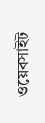ওয়েবসাইট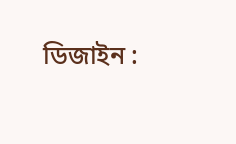ডিজাইন :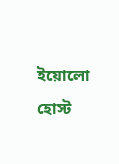ইয়োলো হোস্ট